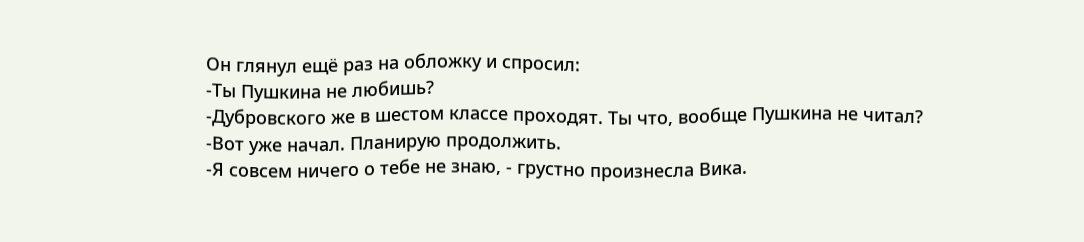Он глянул ещё раз на обложку и спросил:
-Ты Пушкина не любишь?
-Дубровского же в шестом классе проходят. Ты что, вообще Пушкина не читал?
-Вот уже начал. Планирую продолжить.
-Я совсем ничего о тебе не знаю, - грустно произнесла Вика.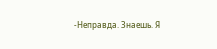-Неправда. Знаешь. Я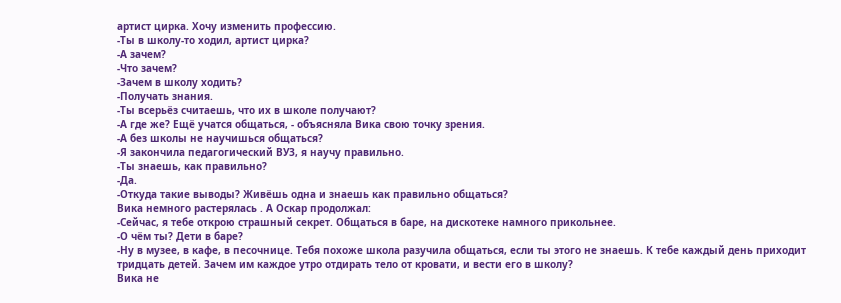артист цирка. Хочу изменить профессию.
-Ты в школу-то ходил, артист цирка?
-А зачем?
-Что зачем?
-Зачем в школу ходить?
-Получать знания.
-Ты всерьёз считаешь, что их в школе получают?
-А где же? Ещё учатся общаться, - объясняла Вика свою точку зрения.
-А без школы не научишься общаться?
-Я закончила педагогический ВУЗ, я научу правильно.
-Ты знаешь, как правильно?
-Да.
-Откуда такие выводы? Живёшь одна и знаешь как правильно общаться?
Вика немного растерялась . А Оскар продолжал:
-Сейчас, я тебе открою страшный секрет. Общаться в баре, на дискотеке намного прикольнее.
-О чём ты? Дети в баре?
-Ну в музее, в кафе, в песочнице. Тебя похоже школа разучила общаться, если ты этого не знаешь. К тебе каждый день приходит тридцать детей. Зачем им каждое утро отдирать тело от кровати, и вести его в школу?
Вика не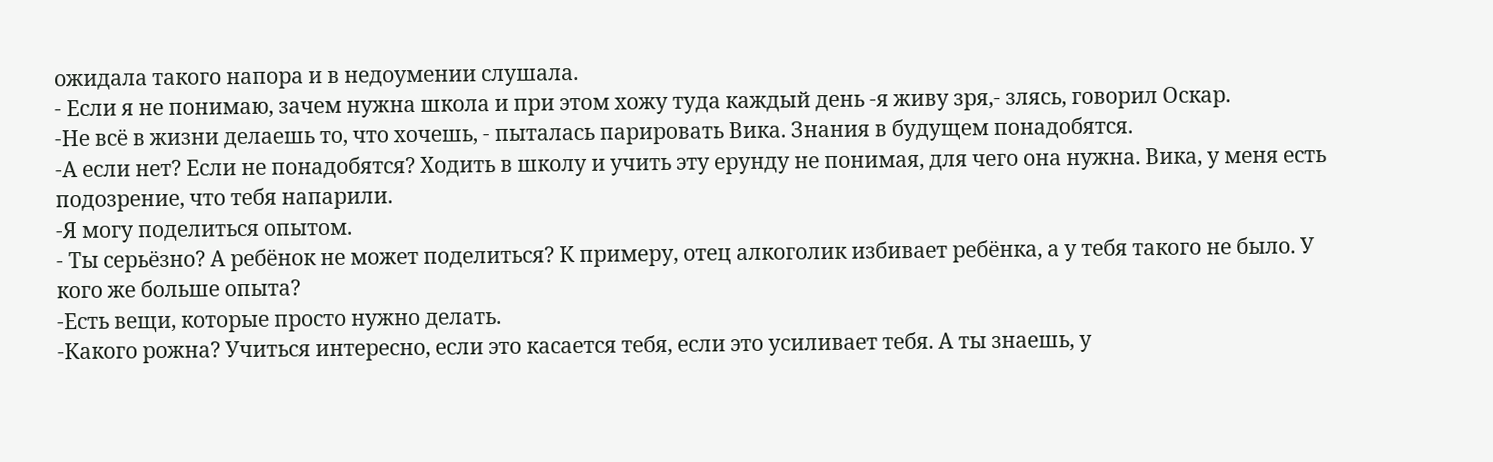ожидала такого напора и в недоумении слушала.
- Если я не понимаю, зачем нужна школа и при этом хожу туда каждый день -я живу зря,- злясь, говорил Оскар.
-Не всё в жизни делаешь то, что хочешь, - пыталась парировать Вика. Знания в будущем понадобятся.
-А если нет? Если не понадобятся? Ходить в школу и учить эту ерунду не понимая, для чего она нужна. Вика, у меня есть подозрение, что тебя напарили.
-Я могу поделиться опытом.
- Ты серьёзно? А ребёнок не может поделиться? К примеру, отец алкоголик избивает ребёнка, а у тебя такого не было. У кого же больше опыта?
-Есть вещи, которые просто нужно делать.
-Какого рожна? Учиться интересно, если это касается тебя, если это усиливает тебя. А ты знаешь, у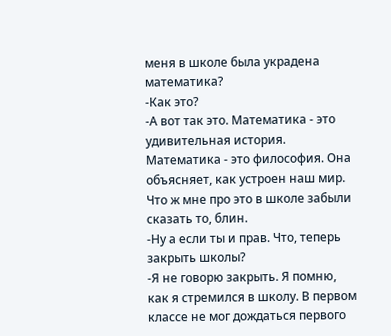меня в школе была украдена математика?
-Как это?
-А вот так это. Математика - это удивительная история. Математика - это философия. Она объясняет, как устроен наш мир. Что ж мне про это в школе забыли сказать то, блин.
-Ну а если ты и прав. Что, теперь закрыть школы?
-Я не говорю закрыть. Я помню, как я стремился в школу. В первом классе не мог дождаться первого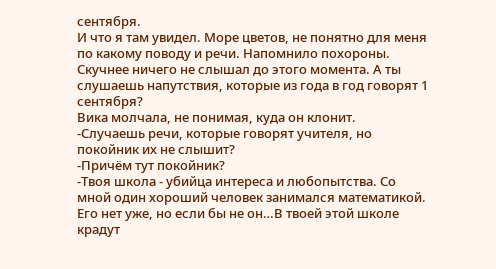сентября.
И что я там увидел. Море цветов, не понятно для меня по какому поводу и речи. Напомнило похороны. Скучнее ничего не слышал до этого момента. А ты слушаешь напутствия, которые из года в год говорят 1 сентября?
Вика молчала, не понимая, куда он клонит.
-Случаешь речи, которые говорят учителя, но покойник их не слышит?
-Причём тут покойник?
-Твоя школа - убийца интереса и любопытства. Со мной один хороший человек занимался математикой. Его нет уже, но если бы не он…В твоей этой школе крадут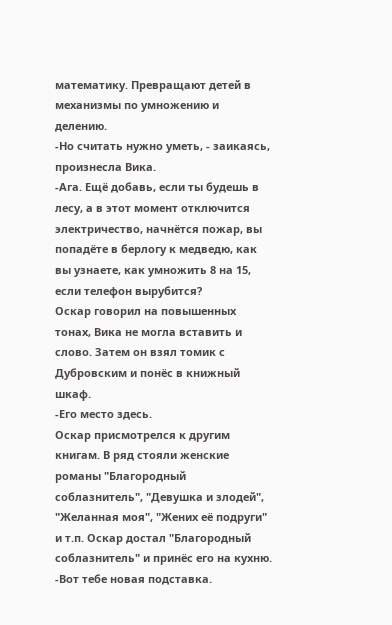математику. Превращают детей в механизмы по умножению и делению.
-Но считать нужно уметь, - заикаясь, произнесла Вика.
-Ага. Ещё добавь, если ты будешь в лесу, а в этот момент отключится электричество, начнётся пожар, вы попадёте в берлогу к медведю, как вы узнаете, как умножить 8 на 15, если телефон вырубится?
Оскар говорил на повышенных тонах, Вика не могла вставить и слово. Затем он взял томик с Дубровским и понёс в книжный шкаф.
-Его место здесь.
Оскар присмотрелся к другим книгам. В ряд стояли женские романы "Благородный соблазнитель", "Девушка и злодей", "Желанная моя", "Жених её подруги" и т.п. Оскар достал "Благородный соблазнитель" и принёс его на кухню.
-Вот тебе новая подставка.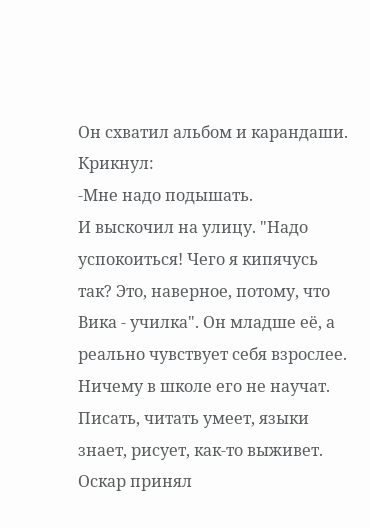Он схватил альбом и карандаши. Крикнул:
-Мне надо подышать.
И выскочил на улицу. "Надо успокоиться! Чего я кипячусь так? Это, наверное, потому, что Вика - училка". Он младше её, а реально чувствует себя взрослее. Ничему в школе его не научат. Писать, читать умеет, языки знает, рисует, как-то выживет. Оскар принял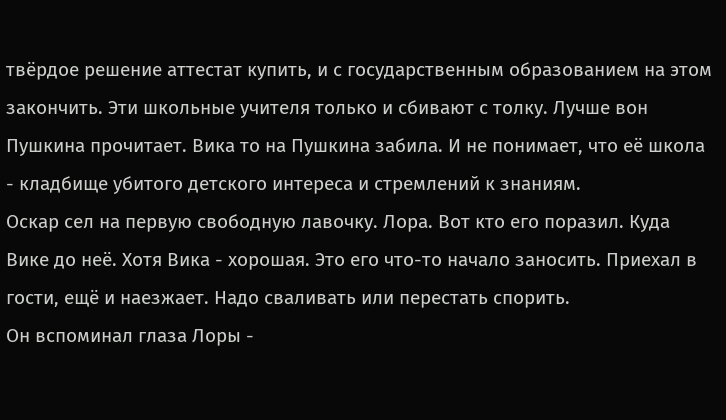твёрдое решение аттестат купить, и с государственным образованием на этом закончить. Эти школьные учителя только и сбивают с толку. Лучше вон Пушкина прочитает. Вика то на Пушкина забила. И не понимает, что её школа - кладбище убитого детского интереса и стремлений к знаниям.
Оскар сел на первую свободную лавочку. Лора. Вот кто его поразил. Куда Вике до неё. Хотя Вика - хорошая. Это его что-то начало заносить. Приехал в гости, ещё и наезжает. Надо сваливать или перестать спорить.
Он вспоминал глаза Лоры -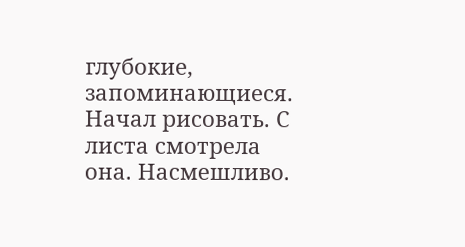глубокие, запоминающиеся. Начал рисовать. С листа смотрела она. Насмешливо.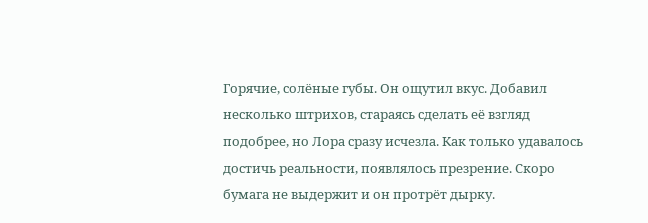Горячие, солёные губы. Он ощутил вкус. Добавил несколько штрихов, стараясь сделать её взгляд подобрее, но Лора сразу исчезла. Как только удавалось достичь реальности, появлялось презрение. Скоро бумага не выдержит и он протрёт дырку.